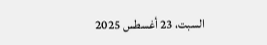السبت، 23 أغسطس 2025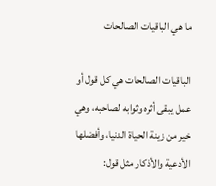ما هي الباقيات الصالحات

الباقيات الصالحات هي كل قول أو عمل يبقى أثره وثوابه لصاحبه، وهي خير من زينة الحياة الدنيا، وأفضلها الأدعية والأذكار مثل قول: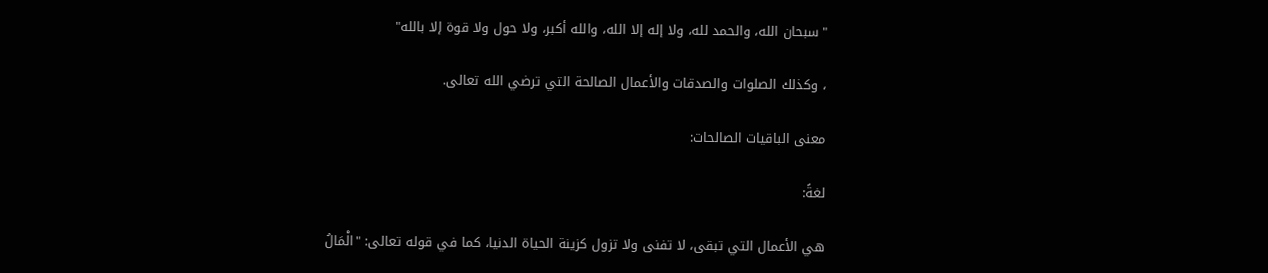"سبحان الله، والحمد لله، ولا إله إلا الله، والله أكبر، ولا حول ولا قوة إلا بالله"

، وكذلك الصلوات والصدقات والأعمال الصالحة التي ترضي الله تعالى.

معنى الباقيات الصالحات:

لغةً:

هي الأعمال التي تبقى، لا تفنى ولا تزول كزينة الحياة الدنيا، كما في قوله تعالى: "الْمَالُ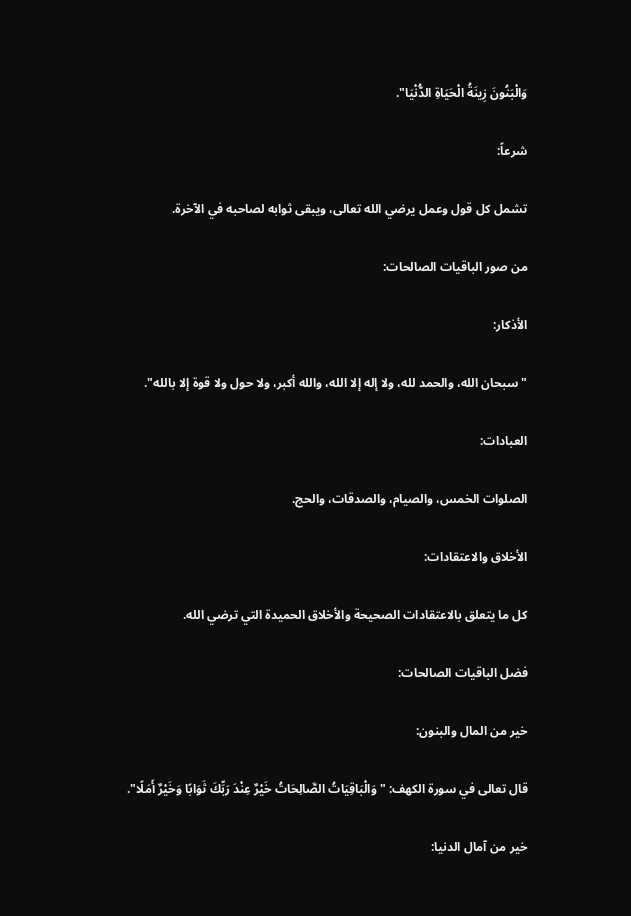وَالْبَنُونَ زِينَةُ الْحَيَاةِ الدُّنْيَا".

شرعاً:

تشمل كل قول وعمل يرضي الله تعالى، ويبقى ثوابه لصاحبه في الآخرة.

من صور الباقيات الصالحات:

الأذكار:

"سبحان الله، والحمد لله، ولا إله إلا الله، والله أكبر، ولا حول ولا قوة إلا بالله".

العبادات:

الصلوات الخمس، والصيام، والصدقات، والحج.

الأخلاق والاعتقادات:

كل ما يتعلق بالاعتقادات الصحيحة والأخلاق الحميدة التي ترضي الله.

فضل الباقيات الصالحات:

خير من المال والبنون:

قال تعالى في سورة الكهف: "وَالْبَاقِيَاتُ الصَّالِحَاتُ خَيْرٌ عِنْدَ رَبِّكَ ثَوَابًا وَخَيْرٌ أَمَلًا".

خير من آمال الدنيا: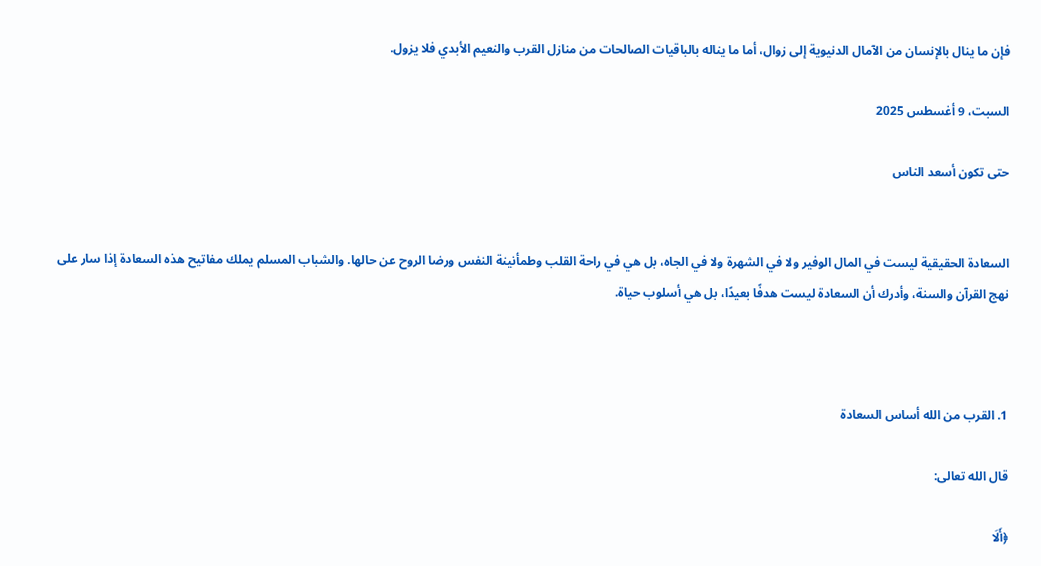فإن ما ينال بالإنسان من الآمال الدنيوية إلى زوال، أما ما يناله بالباقيات الصالحات من منازل القرب والنعيم الأبدي فلا يزول.

السبت، 9 أغسطس 2025

حتى تكون أسعد الناس


السعادة الحقيقية ليست في المال الوفير ولا في الشهرة ولا في الجاه، بل هي في راحة القلب وطمأنينة النفس ورضا الروح عن حالها. والشباب المسلم يملك مفاتيح هذه السعادة إذا سار على نهج القرآن والسنة، وأدرك أن السعادة ليست هدفًا بعيدًا، بل هي أسلوب حياة.



1. القرب من الله أساس السعادة

قال الله تعالى:

﴿أَلَا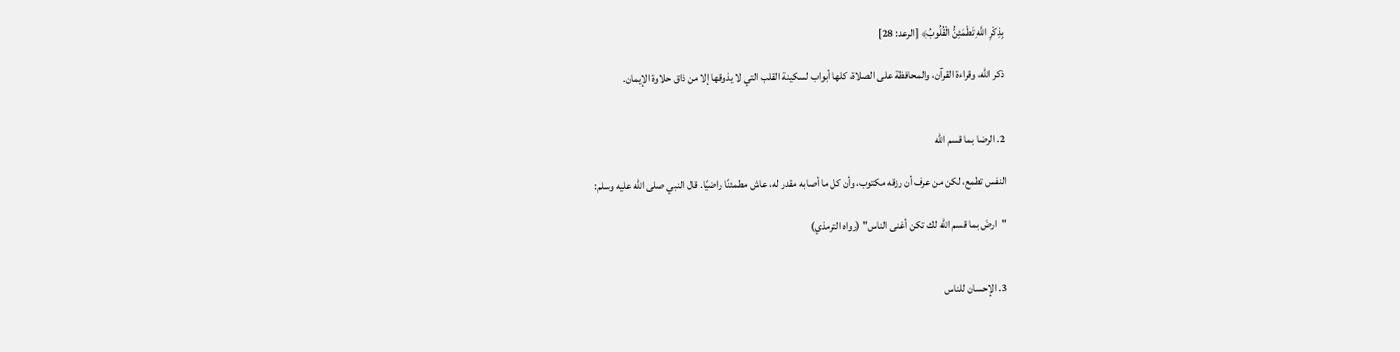بِذِكْرِ اللَّهِ تَطْمَئِنُّ الْقُلُوبُ﴾ [الرعد: 28]

ذكر الله، وقراءة القرآن، والمحافظة على الصلاة، كلها أبواب لسكينة القلب التي لا يذوقها إلا من ذاق حلاوة الإيمان.


2. الرضا بما قسم الله

النفس تطمع، لكن من عرف أن رزقه مكتوب، وأن كل ما أصابه مقدر له، عاش مطمئنًا راضيًا. قال النبي صلى الله عليه وسلم:

"ارضَ بما قسم الله لك تكن أغنى الناس" (رواه الترمذي)


3. الإحسان للناس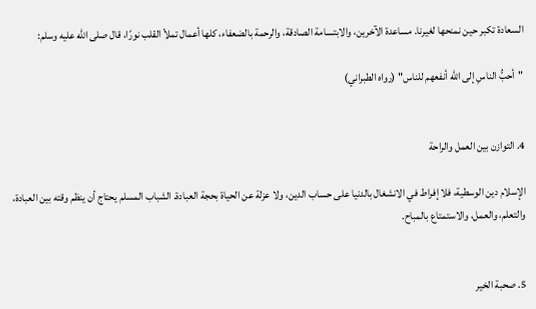السعادة تكبر حين نمنحها لغيرنا. مساعدة الآخرين، والابتسامة الصادقة، والرحمة بالضعفاء، كلها أعمال تملأ القلب نورًا، قال صلى الله عليه وسلم:

"أحبُّ الناسِ إلى الله أنفعهم للناس" (رواه الطبراني)


4. التوازن بين العمل والراحة

الإسلام دين الوسطية، فلا إفراط في الانشغال بالدنيا على حساب الدين، ولا عزلة عن الحياة بحجة العبادة. الشباب المسلم يحتاج أن ينظم وقته بين العبادة، والتعلم، والعمل، والاستمتاع بالمباح.


5. صحبة الخير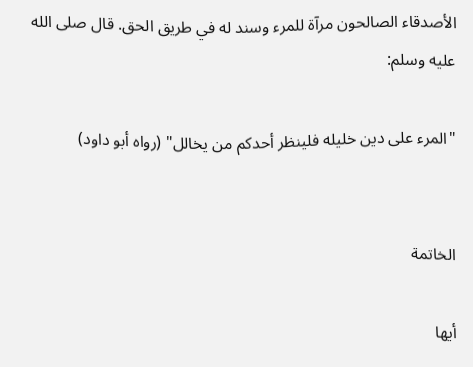الأصدقاء الصالحون مرآة للمرء وسند له في طريق الحق. قال صلى الله عليه وسلم:

"المرء على دين خليله فلينظر أحدكم من يخالل" (رواه أبو داود)


الخاتمة

أيها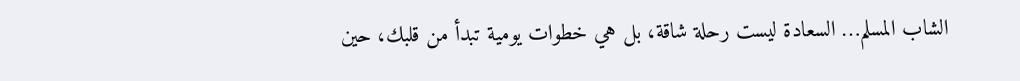الشاب المسلم… السعادة ليست رحلة شاقة، بل هي خطوات يومية تبدأ من قلبك، حين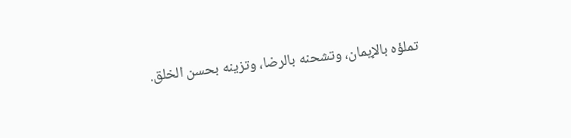تملؤه بالإيمان، وتشحنه بالرضا، وتزينه بحسن الخلق.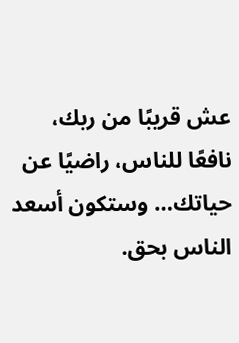عش قريبًا من ربك، نافعًا للناس، راضيًا عن حياتك… وستكون أسعد الناس بحق.